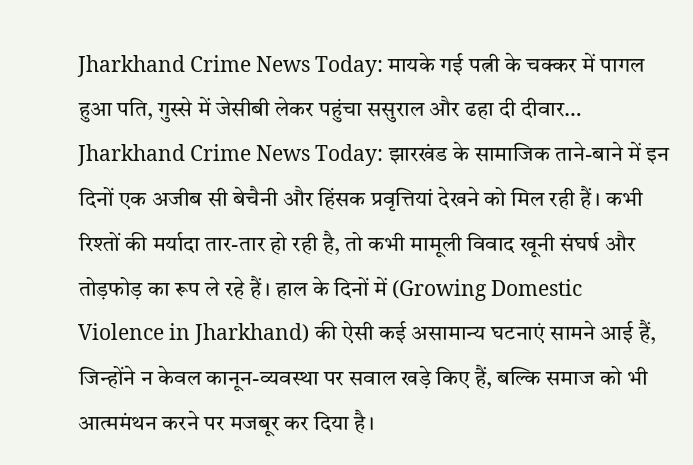Jharkhand Crime News Today: मायके गई पत्नी के चक्कर में पागल हुआ पति, गुस्से में जेसीबी लेकर पहुंचा ससुराल और ढहा दी दीवार…
Jharkhand Crime News Today: झारखंड के सामाजिक ताने-बाने में इन दिनों एक अजीब सी बेचैनी और हिंसक प्रवृत्तियां देखने को मिल रही हैं। कभी रिश्तों की मर्यादा तार-तार हो रही है, तो कभी मामूली विवाद खूनी संघर्ष और तोड़फोड़ का रूप ले रहे हैं। हाल के दिनों में (Growing Domestic Violence in Jharkhand) की ऐसी कई असामान्य घटनाएं सामने आई हैं, जिन्होंने न केवल कानून-व्यवस्था पर सवाल खड़े किए हैं, बल्कि समाज को भी आत्ममंथन करने पर मजबूर कर दिया है।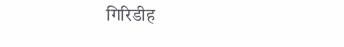गिरिडीह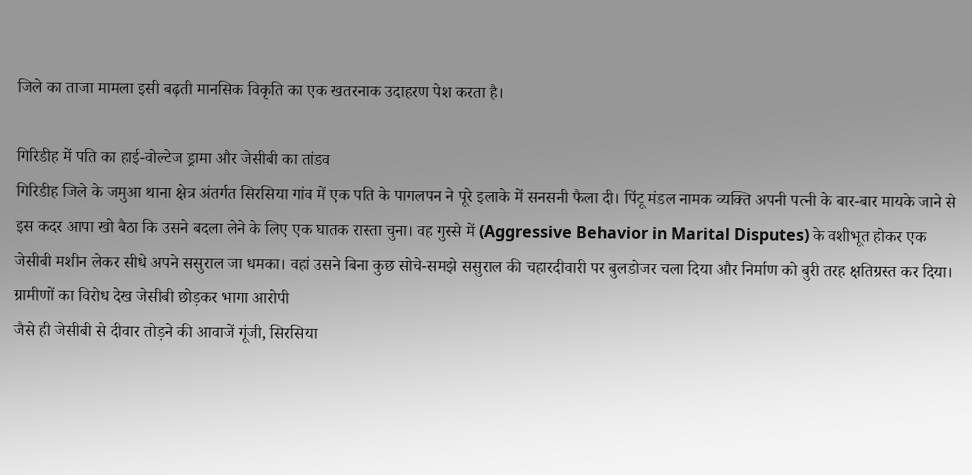जिले का ताजा मामला इसी बढ़ती मानसिक विकृति का एक खतरनाक उदाहरण पेश करता है।

गिरिडीह में पति का हाई-वोल्टेज ड्रामा और जेसीबी का तांडव
गिरिडीह जिले के जमुआ थाना क्षेत्र अंतर्गत सिरसिया गांव में एक पति के पागलपन ने पूरे इलाके में सनसनी फैला दी। पिंटू मंडल नामक व्यक्ति अपनी पत्नी के बार-बार मायके जाने से इस कदर आपा खो बैठा कि उसने बदला लेने के लिए एक घातक रास्ता चुना। वह गुस्से में (Aggressive Behavior in Marital Disputes) के वशीभूत होकर एक जेसीबी मशीन लेकर सीधे अपने ससुराल जा धमका। वहां उसने बिना कुछ सोचे-समझे ससुराल की चहारदीवारी पर बुलडोजर चला दिया और निर्माण को बुरी तरह क्षतिग्रस्त कर दिया।
ग्रामीणों का विरोध देख जेसीबी छोड़कर भागा आरोपी
जैसे ही जेसीबी से दीवार तोड़ने की आवाजें गूंजी, सिरसिया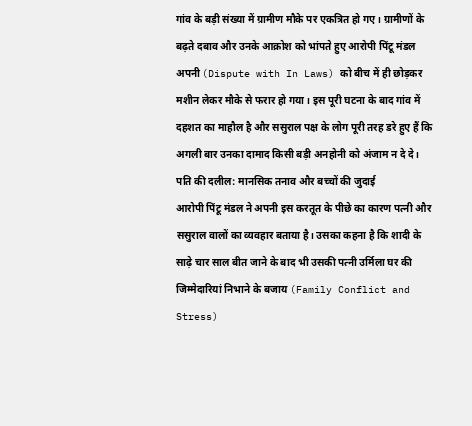गांव के बड़ी संख्या में ग्रामीण मौके पर एकत्रित हो गए। ग्रामीणों के बढ़ते दबाव और उनके आक्रोश को भांपते हुए आरोपी पिंटू मंडल अपनी (Dispute with In Laws) को बीच में ही छोड़कर मशीन लेकर मौके से फरार हो गया। इस पूरी घटना के बाद गांव में दहशत का माहौल है और ससुराल पक्ष के लोग पूरी तरह डरे हुए हैं कि अगली बार उनका दामाद किसी बड़ी अनहोनी को अंजाम न दे दे।
पति की दलील: मानसिक तनाव और बच्चों की जुदाई
आरोपी पिंटू मंडल ने अपनी इस करतूत के पीछे का कारण पत्नी और ससुराल वालों का व्यवहार बताया है। उसका कहना है कि शादी के साढ़े चार साल बीत जाने के बाद भी उसकी पत्नी उर्मिला घर की जिम्मेदारियां निभाने के बजाय (Family Conflict and Stress)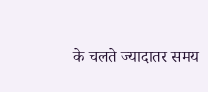के चलते ज्यादातर समय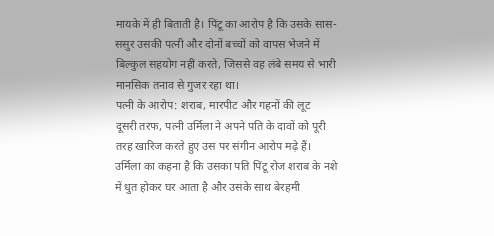मायके में ही बिताती है। पिंटू का आरोप है कि उसके सास-ससुर उसकी पत्नी और दोनों बच्चों को वापस भेजने में बिल्कुल सहयोग नहीं करते, जिससे वह लंबे समय से भारी मानसिक तनाव से गुजर रहा था।
पत्नी के आरोप: शराब, मारपीट और गहनों की लूट
दूसरी तरफ, पत्नी उर्मिला ने अपने पति के दावों को पूरी तरह खारिज करते हुए उस पर संगीन आरोप मढ़े हैं। उर्मिला का कहना है कि उसका पति पिंटू रोज शराब के नशे में धुत होकर घर आता है और उसके साथ बेरहमी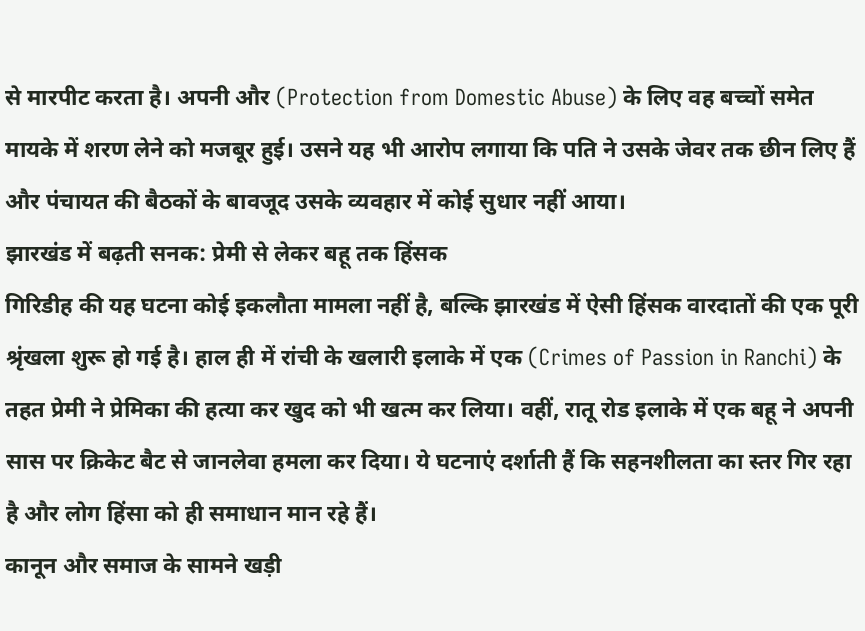से मारपीट करता है। अपनी और (Protection from Domestic Abuse) के लिए वह बच्चों समेत मायके में शरण लेने को मजबूर हुई। उसने यह भी आरोप लगाया कि पति ने उसके जेवर तक छीन लिए हैं और पंचायत की बैठकों के बावजूद उसके व्यवहार में कोई सुधार नहीं आया।
झारखंड में बढ़ती सनक: प्रेमी से लेकर बहू तक हिंसक
गिरिडीह की यह घटना कोई इकलौता मामला नहीं है, बल्कि झारखंड में ऐसी हिंसक वारदातों की एक पूरी श्रृंखला शुरू हो गई है। हाल ही में रांची के खलारी इलाके में एक (Crimes of Passion in Ranchi) के तहत प्रेमी ने प्रेमिका की हत्या कर खुद को भी खत्म कर लिया। वहीं, रातू रोड इलाके में एक बहू ने अपनी सास पर क्रिकेट बैट से जानलेवा हमला कर दिया। ये घटनाएं दर्शाती हैं कि सहनशीलता का स्तर गिर रहा है और लोग हिंसा को ही समाधान मान रहे हैं।
कानून और समाज के सामने खड़ी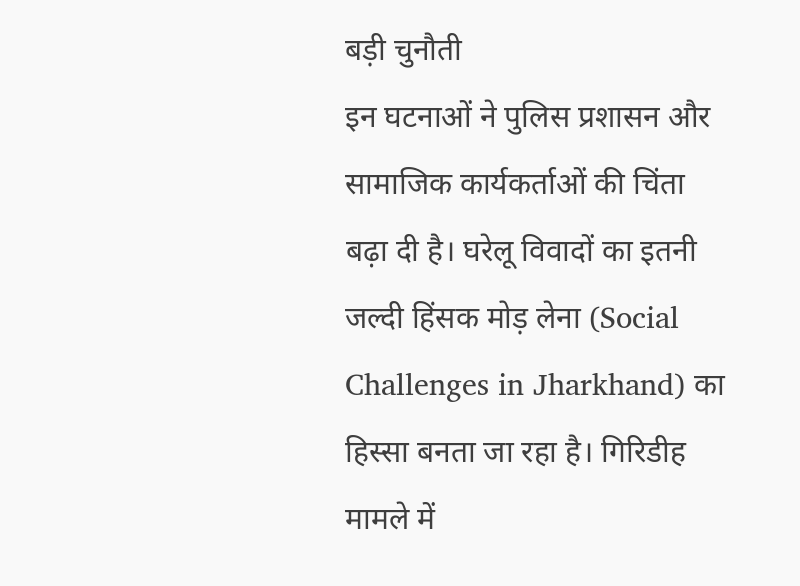बड़ी चुनौती
इन घटनाओं ने पुलिस प्रशासन और सामाजिक कार्यकर्ताओं की चिंता बढ़ा दी है। घरेलू विवादों का इतनी जल्दी हिंसक मोड़ लेना (Social Challenges in Jharkhand) का हिस्सा बनता जा रहा है। गिरिडीह मामले में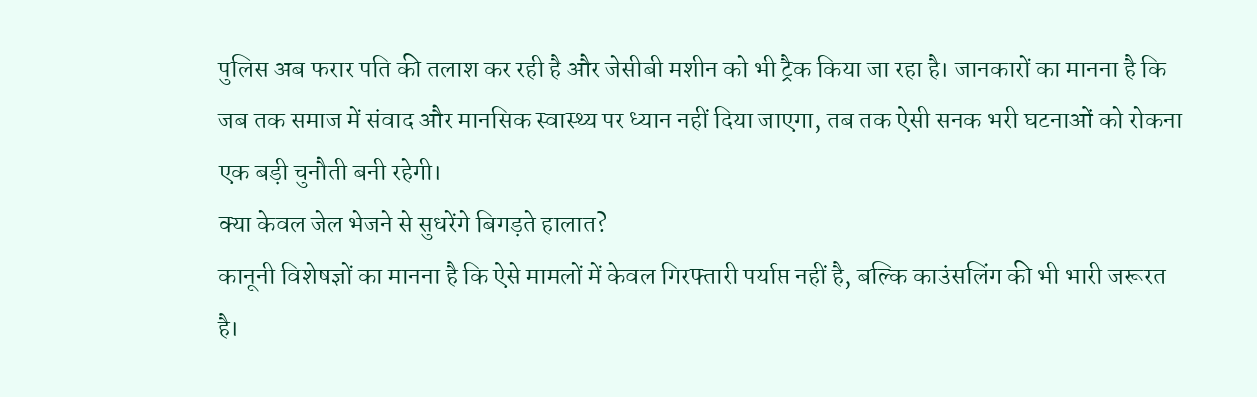पुलिस अब फरार पति की तलाश कर रही है और जेसीबी मशीन को भी ट्रैक किया जा रहा है। जानकारों का मानना है कि जब तक समाज में संवाद और मानसिक स्वास्थ्य पर ध्यान नहीं दिया जाएगा, तब तक ऐसी सनक भरी घटनाओं को रोकना एक बड़ी चुनौती बनी रहेगी।
क्या केवल जेल भेजने से सुधरेंगे बिगड़ते हालात?
कानूनी विशेषज्ञों का मानना है कि ऐसे मामलों में केवल गिरफ्तारी पर्याप्त नहीं है, बल्कि काउंसलिंग की भी भारी जरूरत है।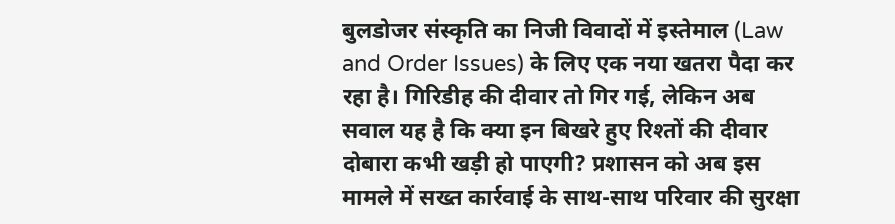बुलडोजर संस्कृति का निजी विवादों में इस्तेमाल (Law and Order Issues) के लिए एक नया खतरा पैदा कर रहा है। गिरिडीह की दीवार तो गिर गई, लेकिन अब सवाल यह है कि क्या इन बिखरे हुए रिश्तों की दीवार दोबारा कभी खड़ी हो पाएगी? प्रशासन को अब इस मामले में सख्त कार्रवाई के साथ-साथ परिवार की सुरक्षा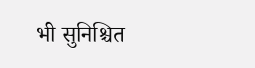भी सुनिश्चित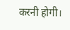करनी होगी।